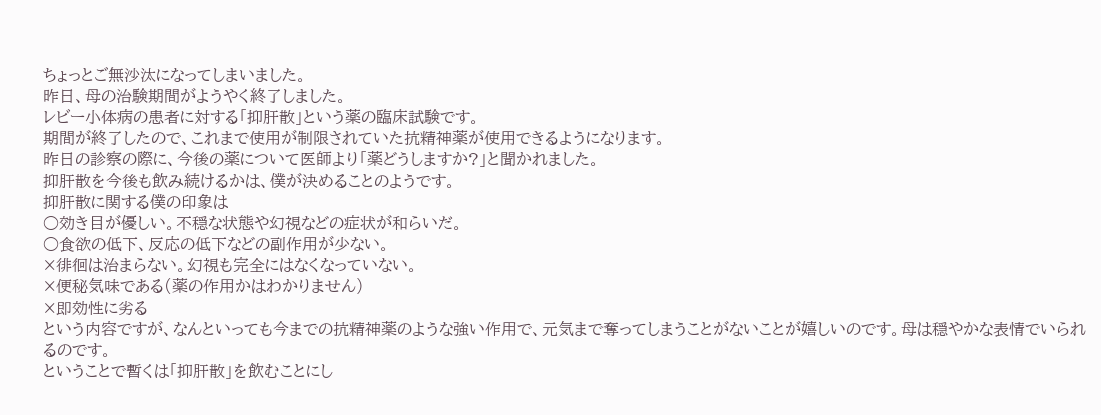ちょっとご無沙汰になってしまいました。
昨日、母の治験期間がようやく終了しました。
レビー小体病の患者に対する「抑肝散」という薬の臨床試験です。
期間が終了したので、これまで使用が制限されていた抗精神薬が使用できるようになります。
昨日の診察の際に、今後の薬について医師より「薬どうしますか?」と聞かれました。
抑肝散を今後も飲み続けるかは、僕が決めることのようです。
抑肝散に関する僕の印象は
○効き目が優しい。不穏な状態や幻視などの症状が和らいだ。
○食欲の低下、反応の低下などの副作用が少ない。
×徘徊は治まらない。幻視も完全にはなくなっていない。
×便秘気味である(薬の作用かはわかりません)
×即効性に劣る
という内容ですが、なんといっても今までの抗精神薬のような強い作用で、元気まで奪ってしまうことがないことが嬉しいのです。母は穏やかな表情でいられるのです。
ということで暫くは「抑肝散」を飲むことにし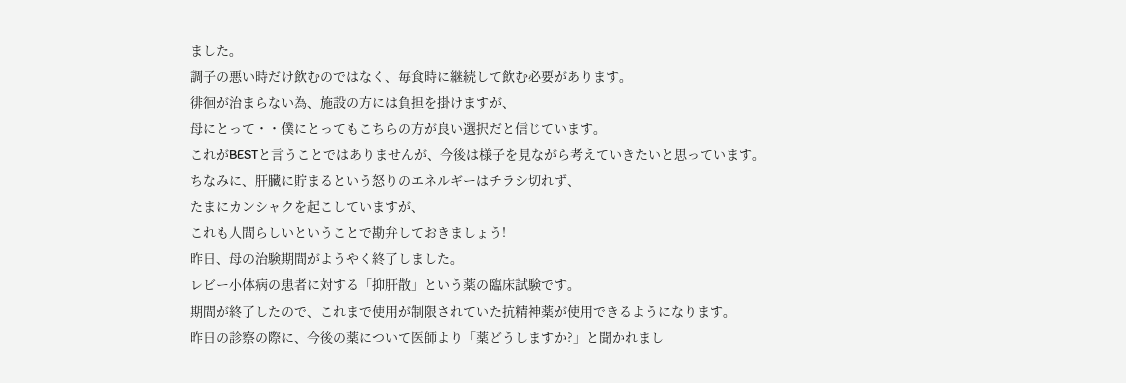ました。
調子の悪い時だけ飲むのではなく、毎食時に継続して飲む必要があります。
徘徊が治まらない為、施設の方には負担を掛けますが、
母にとって・・僕にとってもこちらの方が良い選択だと信じています。
これがBESTと言うことではありませんが、今後は様子を見ながら考えていきたいと思っています。
ちなみに、肝臓に貯まるという怒りのエネルギーはチラシ切れず、
たまにカンシャクを起こしていますが、
これも人間らしいということで勘弁しておきましょう!
昨日、母の治験期間がようやく終了しました。
レビー小体病の患者に対する「抑肝散」という薬の臨床試験です。
期間が終了したので、これまで使用が制限されていた抗精神薬が使用できるようになります。
昨日の診察の際に、今後の薬について医師より「薬どうしますか?」と聞かれまし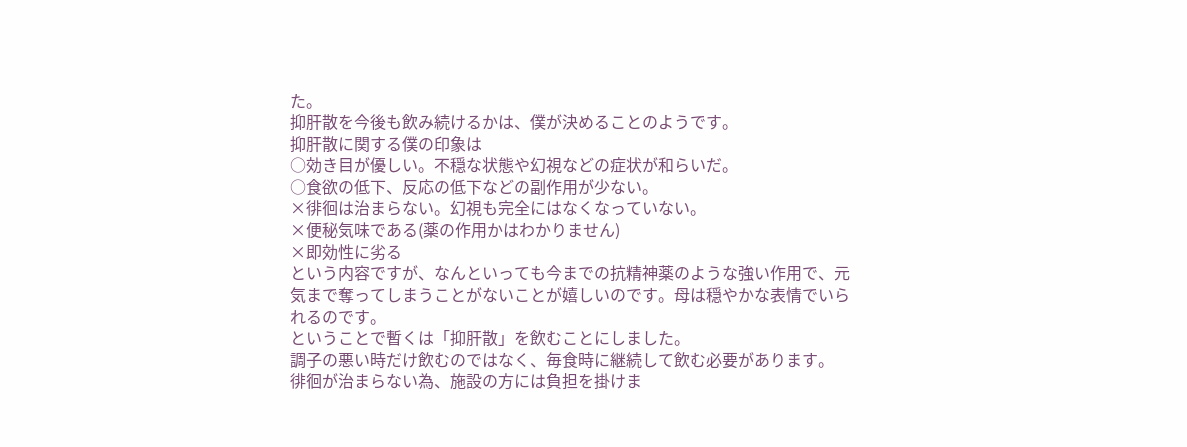た。
抑肝散を今後も飲み続けるかは、僕が決めることのようです。
抑肝散に関する僕の印象は
○効き目が優しい。不穏な状態や幻視などの症状が和らいだ。
○食欲の低下、反応の低下などの副作用が少ない。
×徘徊は治まらない。幻視も完全にはなくなっていない。
×便秘気味である(薬の作用かはわかりません)
×即効性に劣る
という内容ですが、なんといっても今までの抗精神薬のような強い作用で、元気まで奪ってしまうことがないことが嬉しいのです。母は穏やかな表情でいられるのです。
ということで暫くは「抑肝散」を飲むことにしました。
調子の悪い時だけ飲むのではなく、毎食時に継続して飲む必要があります。
徘徊が治まらない為、施設の方には負担を掛けま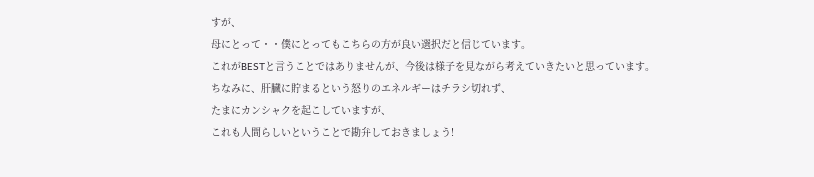すが、
母にとって・・僕にとってもこちらの方が良い選択だと信じています。
これがBESTと言うことではありませんが、今後は様子を見ながら考えていきたいと思っています。
ちなみに、肝臓に貯まるという怒りのエネルギーはチラシ切れず、
たまにカンシャクを起こしていますが、
これも人間らしいということで勘弁しておきましょう!